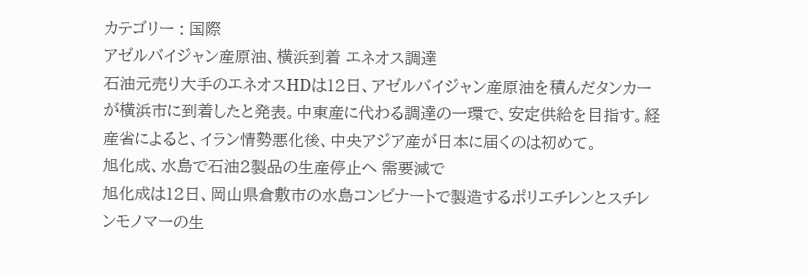カテゴリー : 国際
アゼルバイジャン産原油、横浜到着 エネオス調達
石油元売り大手のエネオスHDは12日、アゼルバイジャン産原油を積んだタンカーが横浜市に到着したと発表。中東産に代わる調達の一環で、安定供給を目指す。経産省によると、イラン情勢悪化後、中央アジア産が日本に届くのは初めて。
旭化成、水島で石油2製品の生産停止へ 需要減で
旭化成は12日、岡山県倉敷市の水島コンビナートで製造するポリエチレンとスチレンモノマーの生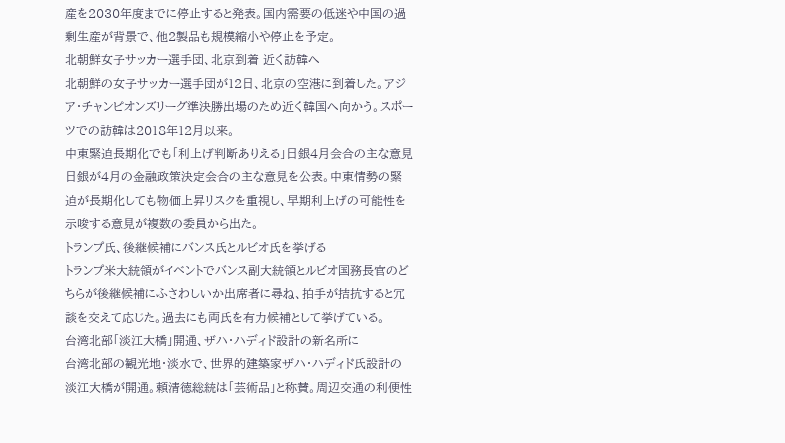産を2030年度までに停止すると発表。国内需要の低迷や中国の過剰生産が背景で、他2製品も規模縮小や停止を予定。
北朝鮮女子サッカー選手団、北京到着 近く訪韓へ
北朝鮮の女子サッカー選手団が12日、北京の空港に到着した。アジア・チャンピオンズリーグ準決勝出場のため近く韓国へ向かう。スポーツでの訪韓は2018年12月以来。
中東緊迫長期化でも「利上げ判断ありえる」日銀4月会合の主な意見
日銀が4月の金融政策決定会合の主な意見を公表。中東情勢の緊迫が長期化しても物価上昇リスクを重視し、早期利上げの可能性を示唆する意見が複数の委員から出た。
トランプ氏、後継候補にバンス氏とルビオ氏を挙げる
トランプ米大統領がイベントでバンス副大統領とルビオ国務長官のどちらが後継候補にふさわしいか出席者に尋ね、拍手が拮抗すると冗談を交えて応じた。過去にも両氏を有力候補として挙げている。
台湾北部「淡江大橋」開通、ザハ・ハディド設計の新名所に
台湾北部の観光地・淡水で、世界的建築家ザハ・ハディド氏設計の淡江大橋が開通。頼清徳総統は「芸術品」と称賛。周辺交通の利便性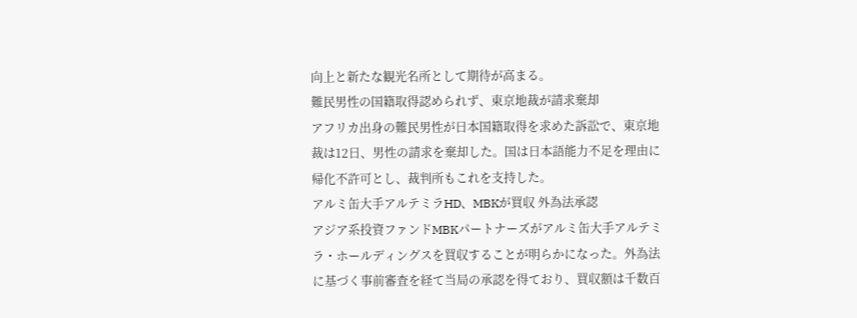向上と新たな観光名所として期待が高まる。
難民男性の国籍取得認められず、東京地裁が請求棄却
アフリカ出身の難民男性が日本国籍取得を求めた訴訟で、東京地裁は12日、男性の請求を棄却した。国は日本語能力不足を理由に帰化不許可とし、裁判所もこれを支持した。
アルミ缶大手アルテミラHD、MBKが買収 外為法承認
アジア系投資ファンドMBKパートナーズがアルミ缶大手アルテミラ・ホールディングスを買収することが明らかになった。外為法に基づく事前審査を経て当局の承認を得ており、買収額は千数百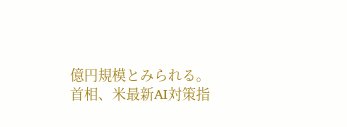億円規模とみられる。
首相、米最新AI対策指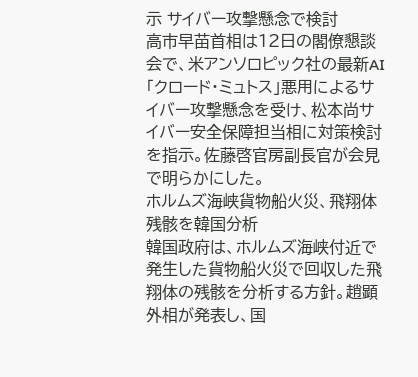示 サイバー攻撃懸念で検討
高市早苗首相は12日の閣僚懇談会で、米アンソロピック社の最新AI「クロード・ミュトス」悪用によるサイバー攻撃懸念を受け、松本尚サイバー安全保障担当相に対策検討を指示。佐藤啓官房副長官が会見で明らかにした。
ホルムズ海峡貨物船火災、飛翔体残骸を韓国分析
韓国政府は、ホルムズ海峡付近で発生した貨物船火災で回収した飛翔体の残骸を分析する方針。趙顕外相が発表し、国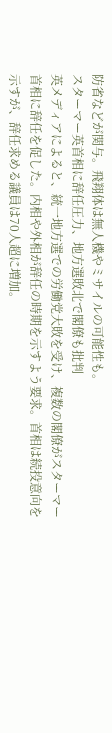防省などが関与。飛翔体は無人機やミサイルの可能性も。
スターマー英首相に辞任圧力、地方選敗北で閣僚も批判
英メディアによると、統一地方選での労働党大敗を受け、複数の閣僚がスターマー首相に辞任を促した。内相や外相が辞任の時期を示すよう要求。首相は続投意向を示すが、辞任求める議員は70人超に増加。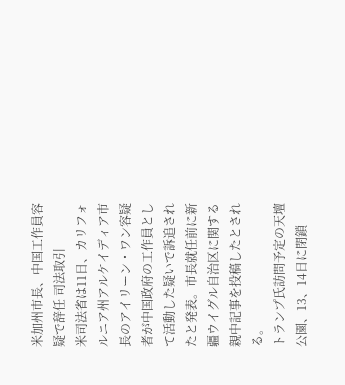米加州市長、中国工作員容疑で辞任 司法取引
米司法省は11日、カリフォルニア州アルケイディア市長のアイリーン・ワン容疑者が中国政府の工作員として活動した疑いで訴追されたと発表。市長就任前に新疆ウイグル自治区に関する親中記事を投稿したとされる。
トランプ氏訪問予定の天壇公園、13、14日に閉鎖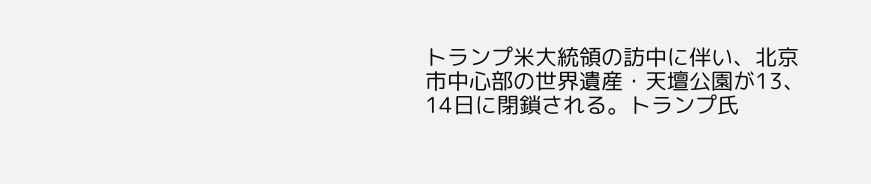トランプ米大統領の訪中に伴い、北京市中心部の世界遺産・天壇公園が13、14日に閉鎖される。トランプ氏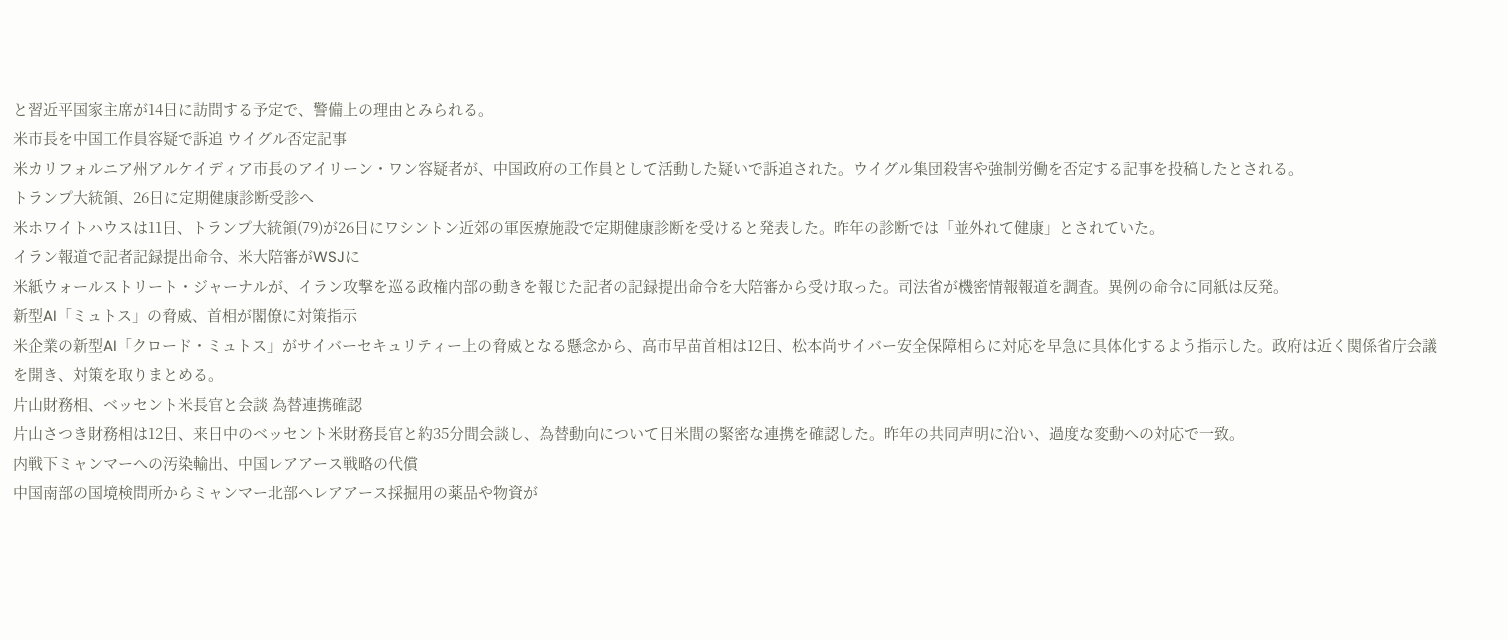と習近平国家主席が14日に訪問する予定で、警備上の理由とみられる。
米市長を中国工作員容疑で訴追 ウイグル否定記事
米カリフォルニア州アルケイディア市長のアイリーン・ワン容疑者が、中国政府の工作員として活動した疑いで訴追された。ウイグル集団殺害や強制労働を否定する記事を投稿したとされる。
トランプ大統領、26日に定期健康診断受診へ
米ホワイトハウスは11日、トランプ大統領(79)が26日にワシントン近郊の軍医療施設で定期健康診断を受けると発表した。昨年の診断では「並外れて健康」とされていた。
イラン報道で記者記録提出命令、米大陪審がWSJに
米紙ウォールストリート・ジャーナルが、イラン攻撃を巡る政権内部の動きを報じた記者の記録提出命令を大陪審から受け取った。司法省が機密情報報道を調査。異例の命令に同紙は反発。
新型AI「ミュトス」の脅威、首相が閣僚に対策指示
米企業の新型AI「クロード・ミュトス」がサイバーセキュリティー上の脅威となる懸念から、高市早苗首相は12日、松本尚サイバー安全保障相らに対応を早急に具体化するよう指示した。政府は近く関係省庁会議を開き、対策を取りまとめる。
片山財務相、ベッセント米長官と会談 為替連携確認
片山さつき財務相は12日、来日中のベッセント米財務長官と約35分間会談し、為替動向について日米間の緊密な連携を確認した。昨年の共同声明に沿い、過度な変動への対応で一致。
内戦下ミャンマーへの汚染輸出、中国レアアース戦略の代償
中国南部の国境検問所からミャンマー北部へレアアース採掘用の薬品や物資が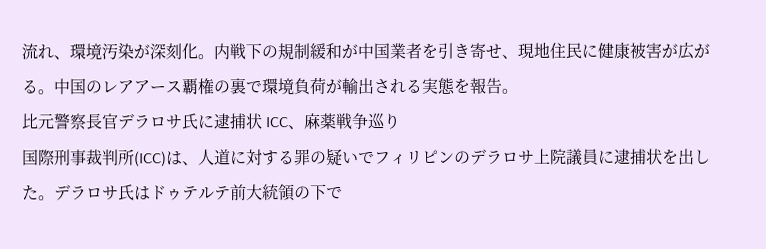流れ、環境汚染が深刻化。内戦下の規制緩和が中国業者を引き寄せ、現地住民に健康被害が広がる。中国のレアアース覇権の裏で環境負荷が輸出される実態を報告。
比元警察長官デラロサ氏に逮捕状 ICC、麻薬戦争巡り
国際刑事裁判所(ICC)は、人道に対する罪の疑いでフィリピンのデラロサ上院議員に逮捕状を出した。デラロサ氏はドゥテルテ前大統領の下で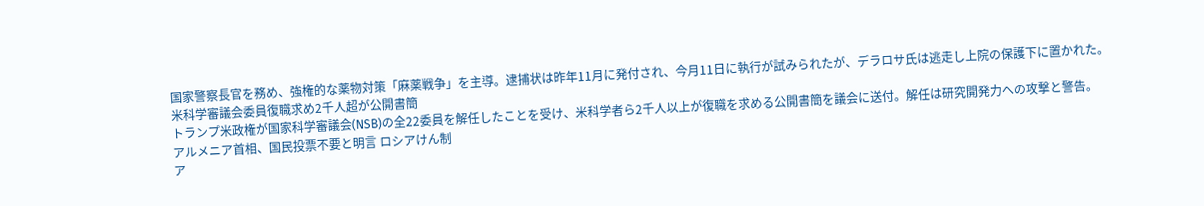国家警察長官を務め、強権的な薬物対策「麻薬戦争」を主導。逮捕状は昨年11月に発付され、今月11日に執行が試みられたが、デラロサ氏は逃走し上院の保護下に置かれた。
米科学審議会委員復職求め2千人超が公開書簡
トランプ米政権が国家科学審議会(NSB)の全22委員を解任したことを受け、米科学者ら2千人以上が復職を求める公開書簡を議会に送付。解任は研究開発力への攻撃と警告。
アルメニア首相、国民投票不要と明言 ロシアけん制
ア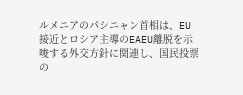ルメニアのパシニャン首相は、EU接近とロシア主導のEAEU離脱を示唆する外交方針に関連し、国民投票の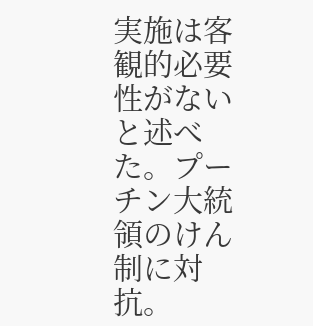実施は客観的必要性がないと述べた。プーチン大統領のけん制に対抗。